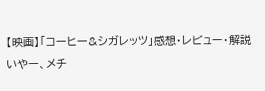【映画】「コーヒー&シガレッツ」感想・レビュー・解説
いやー、メチ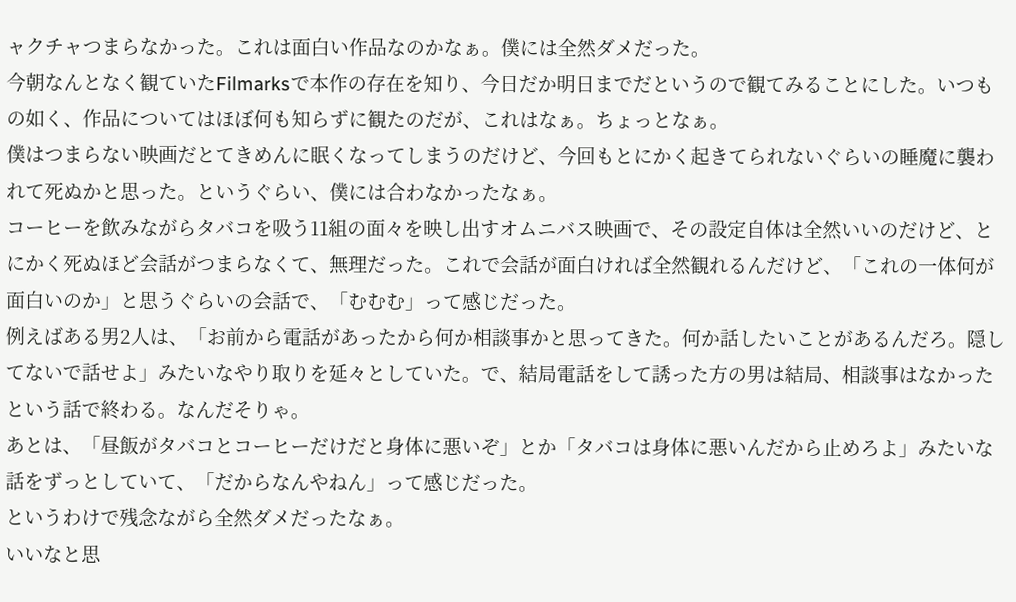ャクチャつまらなかった。これは面白い作品なのかなぁ。僕には全然ダメだった。
今朝なんとなく観ていたFilmarksで本作の存在を知り、今日だか明日までだというので観てみることにした。いつもの如く、作品についてはほぼ何も知らずに観たのだが、これはなぁ。ちょっとなぁ。
僕はつまらない映画だとてきめんに眠くなってしまうのだけど、今回もとにかく起きてられないぐらいの睡魔に襲われて死ぬかと思った。というぐらい、僕には合わなかったなぁ。
コーヒーを飲みながらタバコを吸う11組の面々を映し出すオムニバス映画で、その設定自体は全然いいのだけど、とにかく死ぬほど会話がつまらなくて、無理だった。これで会話が面白ければ全然観れるんだけど、「これの一体何が面白いのか」と思うぐらいの会話で、「むむむ」って感じだった。
例えばある男2人は、「お前から電話があったから何か相談事かと思ってきた。何か話したいことがあるんだろ。隠してないで話せよ」みたいなやり取りを延々としていた。で、結局電話をして誘った方の男は結局、相談事はなかったという話で終わる。なんだそりゃ。
あとは、「昼飯がタバコとコーヒーだけだと身体に悪いぞ」とか「タバコは身体に悪いんだから止めろよ」みたいな話をずっとしていて、「だからなんやねん」って感じだった。
というわけで残念ながら全然ダメだったなぁ。
いいなと思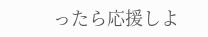ったら応援しよ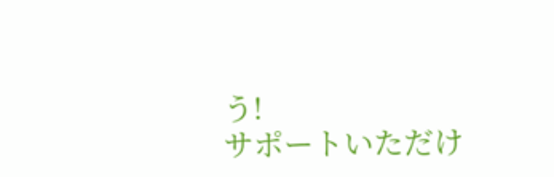う!
サポートいただけ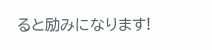ると励みになります!